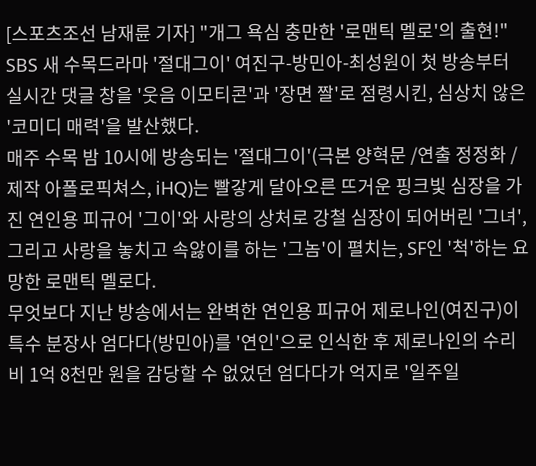[스포츠조선 남재륜 기자] "개그 욕심 충만한 '로맨틱 멜로'의 출현!"
SBS 새 수목드라마 '절대그이' 여진구-방민아-최성원이 첫 방송부터 실시간 댓글 창을 '웃음 이모티콘'과 '장면 짤'로 점령시킨, 심상치 않은 '코미디 매력'을 발산했다.
매주 수목 밤 10시에 방송되는 '절대그이'(극본 양혁문 /연출 정정화 /제작 아폴로픽쳐스, iHQ)는 빨갛게 달아오른 뜨거운 핑크빛 심장을 가진 연인용 피규어 '그이'와 사랑의 상처로 강철 심장이 되어버린 '그녀', 그리고 사랑을 놓치고 속앓이를 하는 '그놈'이 펼치는, SF인 '척'하는 요망한 로맨틱 멜로다.
무엇보다 지난 방송에서는 완벽한 연인용 피규어 제로나인(여진구)이 특수 분장사 엄다다(방민아)를 '연인'으로 인식한 후 제로나인의 수리비 1억 8천만 원을 감당할 수 없었던 엄다다가 억지로 '일주일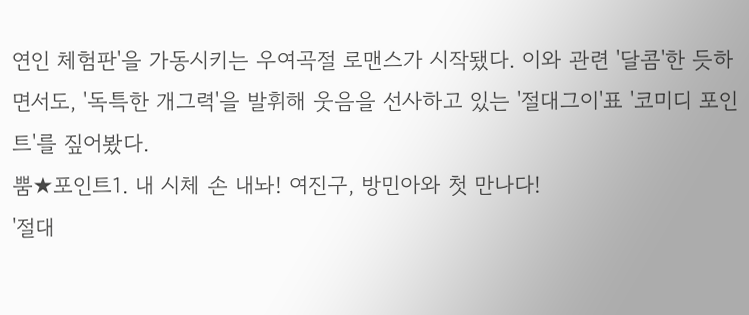연인 체험판'을 가동시키는 우여곡절 로맨스가 시작됐다. 이와 관련 '달콤'한 듯하면서도, '독특한 개그력'을 발휘해 웃음을 선사하고 있는 '절대그이'표 '코미디 포인트'를 짚어봤다.
뿜★포인트1. 내 시체 손 내놔! 여진구, 방민아와 첫 만나다!
'절대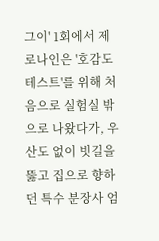그이' 1회에서 제로나인은 '호감도 테스트'를 위해 처음으로 실험실 밖으로 나왔다가, 우산도 없이 빗길을 뚫고 집으로 향하던 특수 분장사 엄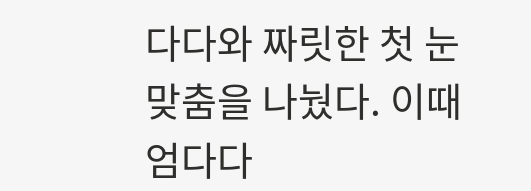다다와 짜릿한 첫 눈 맞춤을 나눴다. 이때 엄다다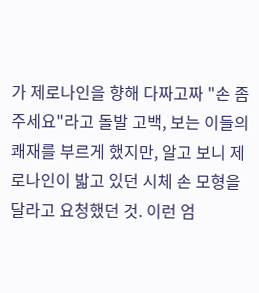가 제로나인을 향해 다짜고짜 "손 좀 주세요"라고 돌발 고백, 보는 이들의 쾌재를 부르게 했지만, 알고 보니 제로나인이 밟고 있던 시체 손 모형을 달라고 요청했던 것. 이런 엄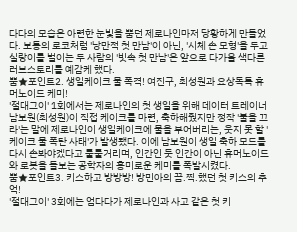다다의 모습은 아련한 눈빛을 뿜던 제로나인마저 당황하게 만들었다. 보통의 로코처럼 '낭만적 첫 만남'이 아닌, '시체 손 모형'을 두고 실랑이를 벌이는 두 사람의 '빗속 첫 만남'은 앞으로 다가올 색다른 러브스토리를 예감케 했다.
뿜★포인트2. 생일케이크 물 폭격! 여진구, 최성원과 요상독특 휴머노이드 케미!
'절대그이' 1회에서는 제로나인의 첫 생일을 위해 데이터 트레이너 남보원(최성원)이 직접 케이크를 마련, 축하해줬지만 정작 '불을 끄라'는 말에 제로나인이 생일케이크에 물을 부어버리는, 웃지 못 할 '케이크 물 폭탄 사태'가 발생됐다. 이에 남보원이 생일 축하 모드를 다시 손봐야겠다고 툴툴거리며, 인간인 듯 인간이 아닌 휴머노이드와 로봇을 돌보는 공학자의 흥미로운 케미를 폭발시켰다.
뿜★포인트3. 키스하고 방방방! 방민아의 끔.찍.했던 첫 키스의 추억!
'절대그이' 3회에는 엄다다가 제로나인과 사고 같은 첫 키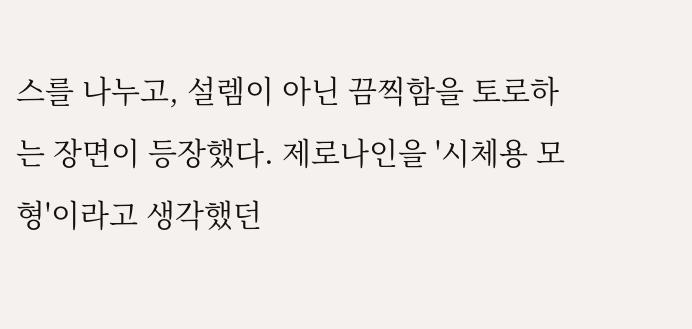스를 나누고, 설렘이 아닌 끔찍함을 토로하는 장면이 등장했다. 제로나인을 '시체용 모형'이라고 생각했던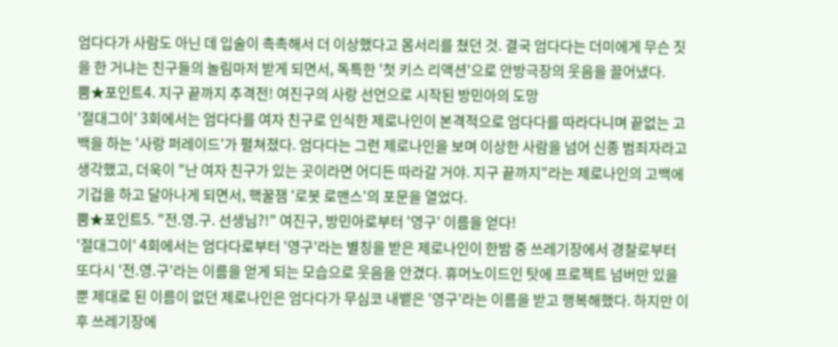엄다다가 사람도 아닌 데 입술이 촉촉해서 더 이상했다고 몸서리를 쳤던 것. 결국 엄다다는 더미에게 무슨 짓을 한 거냐는 친구들의 놀림마저 받게 되면서, 독특한 '첫 키스 리액션'으로 안방극장의 웃음을 끌어냈다.
뿜★포인트4. 지구 끝까지 추격전! 여진구의 사랑 선언으로 시작된 방민아의 도망
'절대그이' 3회에서는 엄다다를 여자 친구로 인식한 제로나인이 본격적으로 엄다다를 따라다니며 끝없는 고백을 하는 '사랑 퍼레이드'가 펼쳐졌다. 엄다다는 그런 제로나인을 보며 이상한 사람을 넘어 신종 범죄자라고 생각했고, 더욱이 "난 여자 친구가 있는 곳이라면 어디든 따라갈 거야. 지구 끝까지"라는 제로나인의 고백에 기겁을 하고 달아나게 되면서, 핵꿀잼 '로봇 로맨스'의 포문을 열었다.
뿜★포인트5. "전.영.구. 선생님?!" 여진구, 방민아로부터 '영구' 이름을 얻다!
'절대그이' 4회에서는 엄다다로부터 '영구'라는 별칭을 받은 제로나인이 한밤 중 쓰레기장에서 경찰로부터 또다시 '전.영.구'라는 이름을 얻게 되는 모습으로 웃음을 안겼다. 휴머노이드인 탓에 프로젝트 넘버만 있을 뿐 제대로 된 이름이 없던 제로나인은 엄다다가 무심코 내뱉은 '영구'라는 이름을 받고 행복해했다. 하지만 이후 쓰레기장에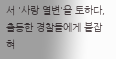서 '사랑 열변'을 토하다, 출동한 경찰들에게 붙잡혀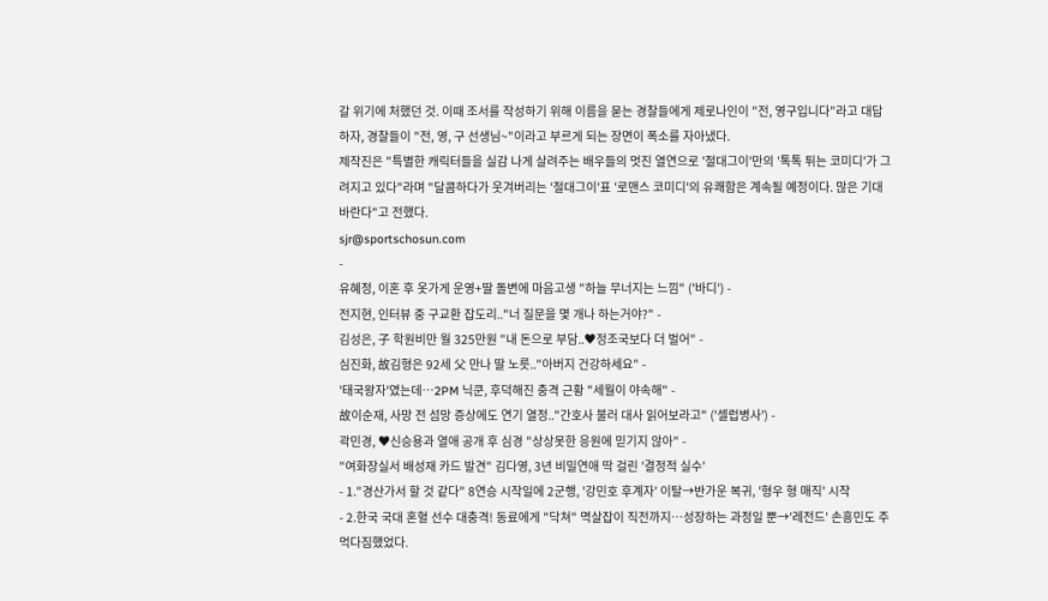갈 위기에 처했던 것. 이때 조서를 작성하기 위해 이름을 묻는 경찰들에게 제로나인이 "전, 영구입니다"라고 대답하자, 경찰들이 "전, 영, 구 선생님~"이라고 부르게 되는 장면이 폭소를 자아냈다.
제작진은 "특별한 캐릭터들을 실감 나게 살려주는 배우들의 멋진 열연으로 '절대그이'만의 '톡톡 튀는 코미디'가 그려지고 있다"라며 "달콤하다가 웃겨버리는 '절대그이'표 '로맨스 코미디'의 유쾌함은 계속될 예정이다. 많은 기대 바란다"고 전했다.
sjr@sportschosun.com
-
유혜정, 이혼 후 옷가게 운영+딸 돌변에 마음고생 "하늘 무너지는 느낌" ('바디') -
전지현, 인터뷰 중 구교환 잡도리.."너 질문을 몇 개나 하는거야?" -
김성은, 子 학원비만 월 325만원 "내 돈으로 부담..♥정조국보다 더 벌어" -
심진화, 故김형은 92세 父 만나 딸 노릇.."아버지 건강하세요" -
'태국왕자'였는데…2PM 닉쿤, 후덕해진 충격 근황 "세월이 야속해" -
故이순재, 사망 전 섬망 증상에도 연기 열정.."간호사 불러 대사 읽어보라고" ('셀럽병사') -
곽민경, ♥신승용과 열애 공개 후 심경 "상상못한 응원에 믿기지 않아" -
"여화장실서 배성재 카드 발견" 김다영, 3년 비밀연애 딱 걸린 '결정적 실수'
- 1."경산가서 할 것 같다" 8연승 시작일에 2군행, '강민호 후계자' 이탈→반가운 복귀, '형우 형 매직' 시작
- 2.한국 국대 혼혈 선수 대충격! 동료에게 "닥쳐" 멱살잡이 직전까지…성장하는 과정일 뿐→'레전드' 손흥민도 주먹다짐했었다.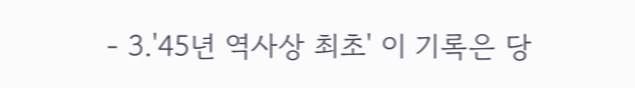- 3.'45년 역사상 최초' 이 기록은 당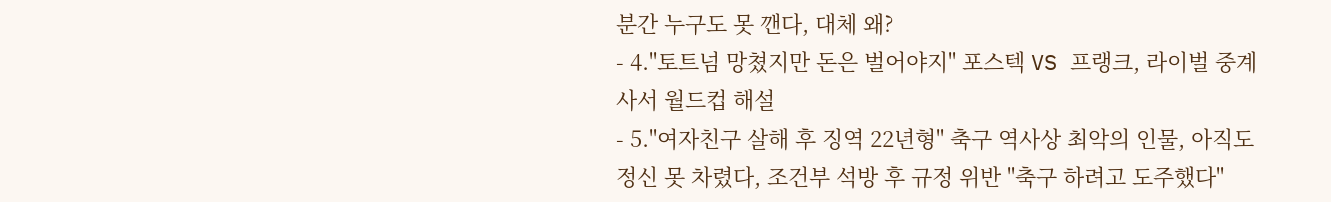분간 누구도 못 깬다, 대체 왜?
- 4."토트넘 망쳤지만 돈은 벌어야지" 포스텍 VS 프랭크, 라이벌 중계사서 월드컵 해설
- 5."여자친구 살해 후 징역 22년형" 축구 역사상 최악의 인물, 아직도 정신 못 차렸다, 조건부 석방 후 규정 위반 "축구 하려고 도주했다"